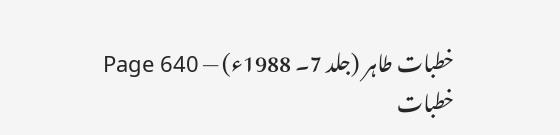خطبات طاہر (جلد 7۔ 1988ء) — Page 640
خطبات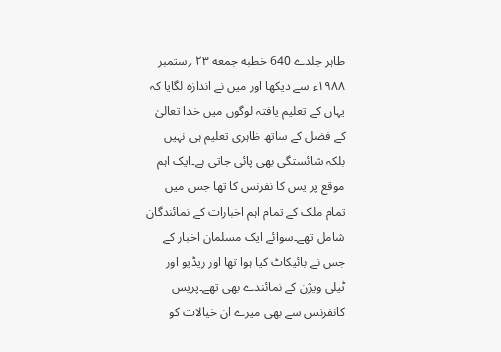طاہر جلدے 640 خطبه جمعه ۲۳ ؍ستمبر ۱۹۸۸ء سے دیکھا اور میں نے اندازہ لگایا کہ یہاں کے تعلیم یافتہ لوگوں میں خدا تعالیٰ کے فضل کے ساتھ ظاہری تعلیم ہی نہیں بلکہ شائستگی بھی پائی جاتی ہے۔ایک اہم موقع پر یس کا نفرنس کا تھا جس میں تمام ملک کے تمام اہم اخبارات کے نمائندگان شامل تھے۔سوائے ایک مسلمان اخبار کے جس نے بائیکاٹ کیا ہوا تھا اور ریڈیو اور ٹیلی ویژن کے نمائندے بھی تھے۔پریس کانفرنس سے بھی میرے ان خیالات کو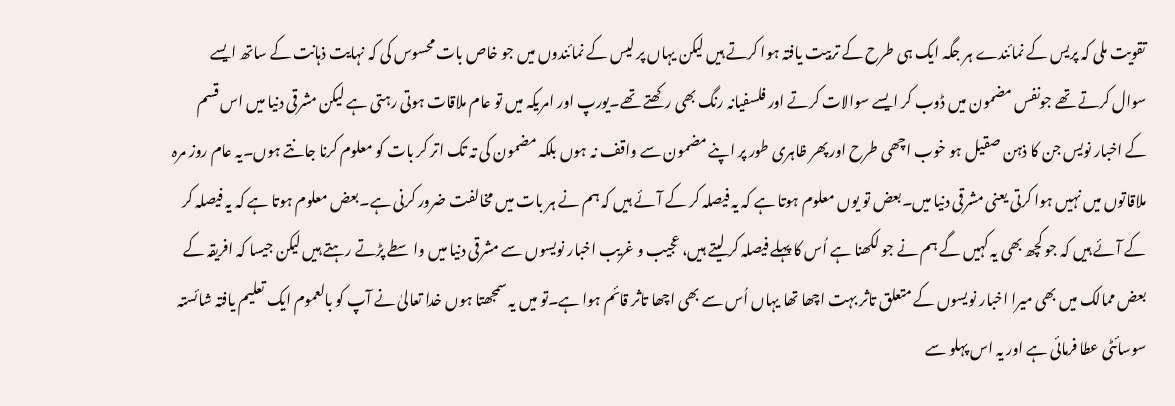تقویت ملی کہ پریس کے نمائندے ہر جگہ ایک ہی طرح کے تربیت یافتہ ہوا کرتے ہیں لیکن یہاں پر لیس کے نمائندوں میں جو خاص بات محسوس کی کہ نہایت ذہانت کے ساتھ ایسے سوال کرتے تھے جونفس مضمون میں ڈوب کر ایسے سوالات کرتے اور فلسفیانہ رنگ بھی رکھتے تھے۔یورپ اور امریکہ میں تو عام ملاقات ہوتی رہتی ہے لیکن مشرقی دنیا میں اس قسم کے اخبار نویس جن کا ذہن صقیل ہو خوب اچھی طرح اور پھر ظاہری طور پر اپنے مضمون سے واقف نہ ہوں بلکہ مضمون کی تہ تک اتر کر بات کو معلوم کرنا جانتے ہوں۔یہ عام روز مرہ ملاقاتوں میں نہیں ہوا کرتی یعنی مشرقی دنیا میں۔بعض تو یوں معلوم ہوتا ہے کہ یہ فیصلہ کر کے آئے ہیں کہ ہم نے ہر بات میں مخالفت ضرور کرنی ہے۔بعض معلوم ہوتا ہے کہ یہ فیصلہ کر کے آئے ہیں کہ جو کچھ بھی یہ کہیں گے ہم نے جو لکھنا ہے اُس کا پہلے فیصلہ کر لیتے ہیں، عجیب و غریب اخبار نویسوں سے مشرقی دنیا میں واسطے پڑتے رہتے ہیں لیکن جیسا کہ افریقہ کے بعض ممالک میں بھی میرا اخبار نویسوں کے متعلق تاثر بہت اچھا تھا یہاں اُس سے بھی اچھا تاثر قائم ہوا ہے۔تو میں یہ سمجھتا ہوں خدا تعالیٰ نے آپ کو بالعموم ایک تعلیم یافتہ شائستہ سوسائٹی عطا فرمائی ہے اور یہ اس پہلو سے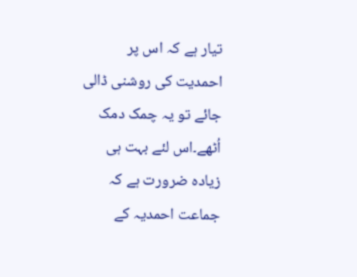تیار ہے کہ اس پر احمدیت کی روشنی ڈالی جائے تو یہ چمک دمک اُٹھے۔اس لئے بہت ہی زیادہ ضرورت ہے کہ جماعت احمدیہ کے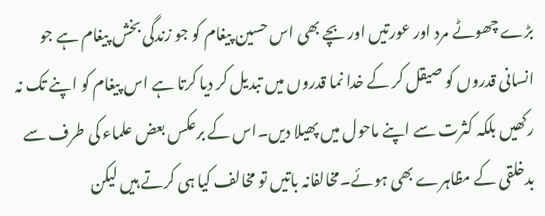بڑے چھوٹے مرد اور عورتیں اور بچے بھی اس حسین پیغام کو جو زندگی بخش پیغام ہے جو انسانی قدروں کو صیقل کر کے خدا نما قدروں میں تبدیل کر دیا کرتا ہے اس پیغام کو اپنے تک نہ رکھیں بلکہ کثرت سے اپنے ماحول میں پھیلا دیں۔اس کے برعکس بعض علماء کی طرف سے بدخلقی کے مظاہرے بھی ہوئے۔مخالفانہ باتیں تو مخالف کیا ہی کرتے ہیں لیکن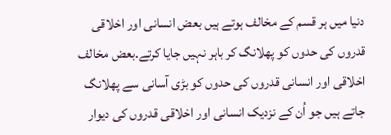دنیا میں ہر قسم کے مخالف ہوتے ہیں بعض انسانی اور اخلاقی قدروں کی حدوں کو پھلانگ کر باہر نہیں جایا کرتے۔بعض مخالف اخلاقی اور انسانی قدروں کی حدوں کو بڑی آسانی سے پھلانگ جاتے ہیں جو اُن کے نزدیک انسانی اور اخلاقی قدروں کی دیوار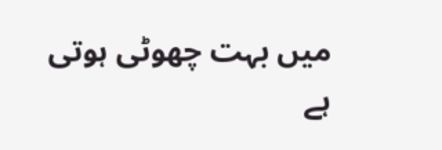میں بہت چھوٹی ہوتی ہے